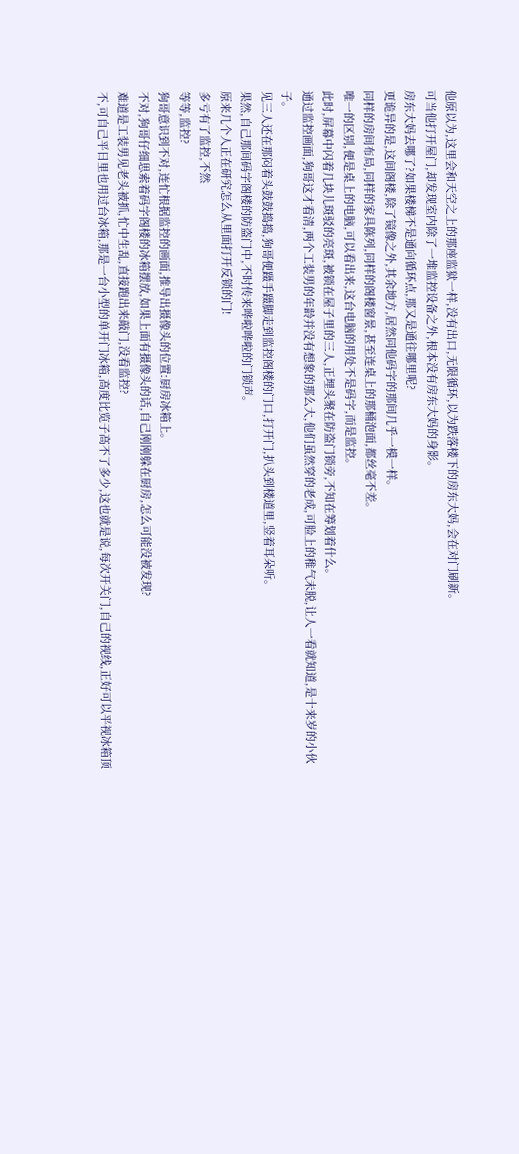他原以为,这里会和天空之上的那座监狱一样,没有出口,无限循环,以为跌落楼下的房东大妈,会在对门刷新。
可当他打开屋门,却发现室内除了一堆监控设备之外,根本没有房东大妈的身影。
房东大妈去哪了?如果楼梯不是通向循环点,那又是通往哪里呢?
更诡异的是,这间阁楼,除了镜像之外,其余地方,居然同他码字的那间几乎一模一样。
同样的房间布局,同样的家具陈列,同样的阁楼窗景,甚至连桌上的那桶泡面,都丝毫不差。
唯一的区别,便是桌上的电脑,可以看出来,这台电脑的用处不是码字,而是监控。
此时,屏幕中闪着几块儿斑驳的亮斑,被锁在屋子里的三人,正埋头聚在防盗门锁旁,不知在筹划着什么。
通过监控画面,狗哥这才看清,两个工装男的年龄并没有想象的那么大,他们虽然穿的老成,可脸上的稚气未脱,让人一看就知道,是十来岁的小伙子。
见三人还在那闷着头鼓鼓捣捣,狗哥便蹑手蹑脚走到监控阁楼的门口,打开门,扒头到楼道里,竖着耳朵听。
果然,自己那间码字阁楼的防盗门中,不时传来哗啦哗啦的门锁声。
原来几个人正在研究怎么从里面打开反锁的门!
多亏有了监控,不然
等等,监控?
狗哥意识到不对,连忙根据监控的画面,推导出摄像头的位置:厨房冰箱上。
不对,狗哥仔细思索着码字阁楼的冰箱摆放,如果上面有摄像头的话,自己刚刚躲在厨房,怎么可能没被发现?
难道是工装男见老头被抓,忙中生乱,直接跑出来敲门,没看监控?
不,可自己平日里也用过台冰箱,那是一台小型的单开门冰箱,高度比览子高不了多少,这也就是说,每次开关门,自己的视线,正好可以平视冰箱顶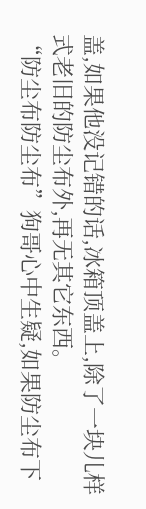盖,如果他没记错的话,冰箱顶盖上,除了一块儿样式老旧的防尘布外,再无其它东西。
“防尘布防尘布”狗哥心中生疑,如果防尘布下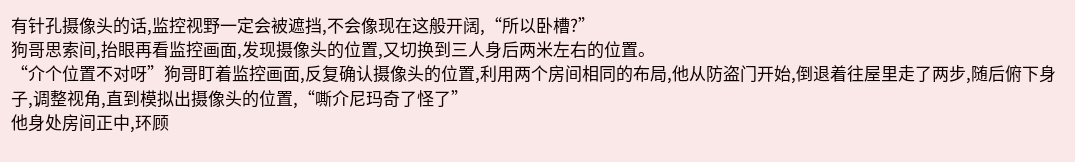有针孔摄像头的话,监控视野一定会被遮挡,不会像现在这般开阔,“所以卧槽?”
狗哥思索间,抬眼再看监控画面,发现摄像头的位置,又切换到三人身后两米左右的位置。
“介个位置不对呀”狗哥盯着监控画面,反复确认摄像头的位置,利用两个房间相同的布局,他从防盗门开始,倒退着往屋里走了两步,随后俯下身子,调整视角,直到模拟出摄像头的位置,“嘶介尼玛奇了怪了”
他身处房间正中,环顾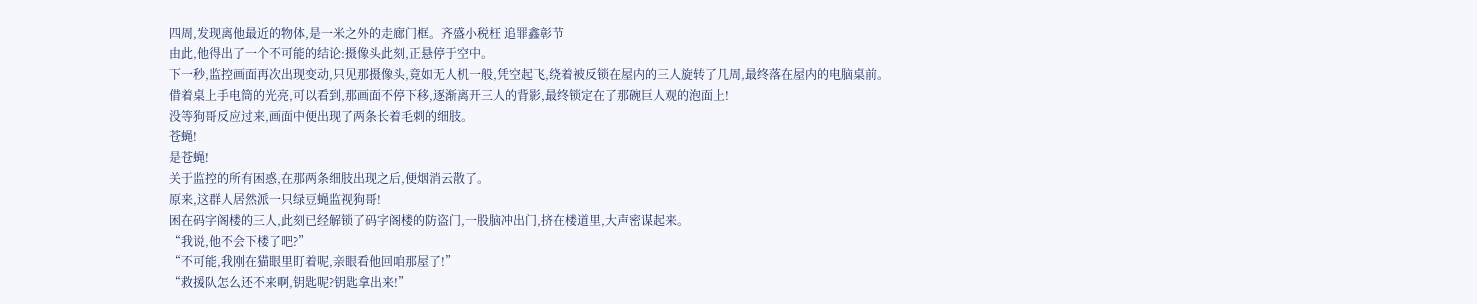四周,发现离他最近的物体,是一米之外的走廊门框。齐盛小税枉 追罪鑫彰节
由此,他得出了一个不可能的结论:摄像头此刻,正悬停于空中。
下一秒,监控画面再次出现变动,只见那摄像头,竟如无人机一般,凭空起飞,绕着被反锁在屋内的三人旋转了几周,最终落在屋内的电脑桌前。
借着桌上手电筒的光亮,可以看到,那画面不停下移,逐渐离开三人的背影,最终锁定在了那碗巨人观的泡面上!
没等狗哥反应过来,画面中便出现了两条长着毛刺的细肢。
苍蝇!
是苍蝇!
关于监控的所有困惑,在那两条细肢出现之后,便烟消云散了。
原来,这群人居然派一只绿豆蝇监视狗哥!
困在码字阁楼的三人,此刻已经解锁了码字阁楼的防盗门,一股脑冲出门,挤在楼道里,大声密谋起来。
“我说,他不会下楼了吧?”
“不可能,我刚在猫眼里盯着呢,亲眼看他回咱那屋了!”
“救援队怎么还不来啊,钥匙呢?钥匙拿出来!”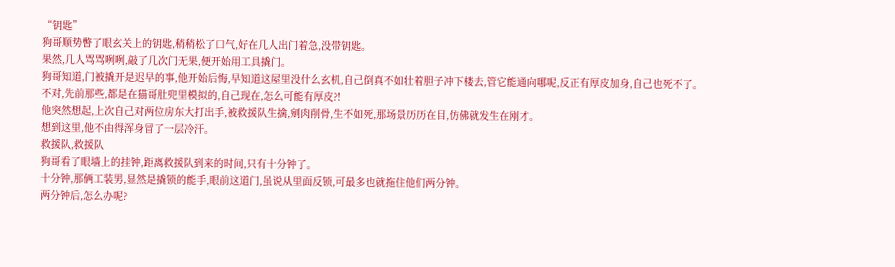“钥匙”
狗哥顺势瞥了眼玄关上的钥匙,稍稍松了口气,好在几人出门着急,没带钥匙。
果然,几人骂骂咧咧,敲了几次门无果,便开始用工具撬门。
狗哥知道,门被撬开是迟早的事,他开始后悔,早知道这屋里没什么玄机,自己倒真不如壮着胆子冲下楼去,管它能通向哪呢,反正有厚皮加身,自己也死不了。
不对,先前那些,都是在猫哥肚兜里模拟的,自己现在,怎么可能有厚皮?!
他突然想起,上次自己对两位房东大打出手,被救援队生擒,剜肉削骨,生不如死,那场景历历在目,仿佛就发生在刚才。
想到这里,他不由得浑身冒了一层冷汗。
救援队,救援队
狗哥看了眼墙上的挂钟,距离救援队到来的时间,只有十分钟了。
十分钟,那俩工装男,显然是撬锁的能手,眼前这道门,虽说从里面反锁,可最多也就拖住他们两分钟。
两分钟后,怎么办呢?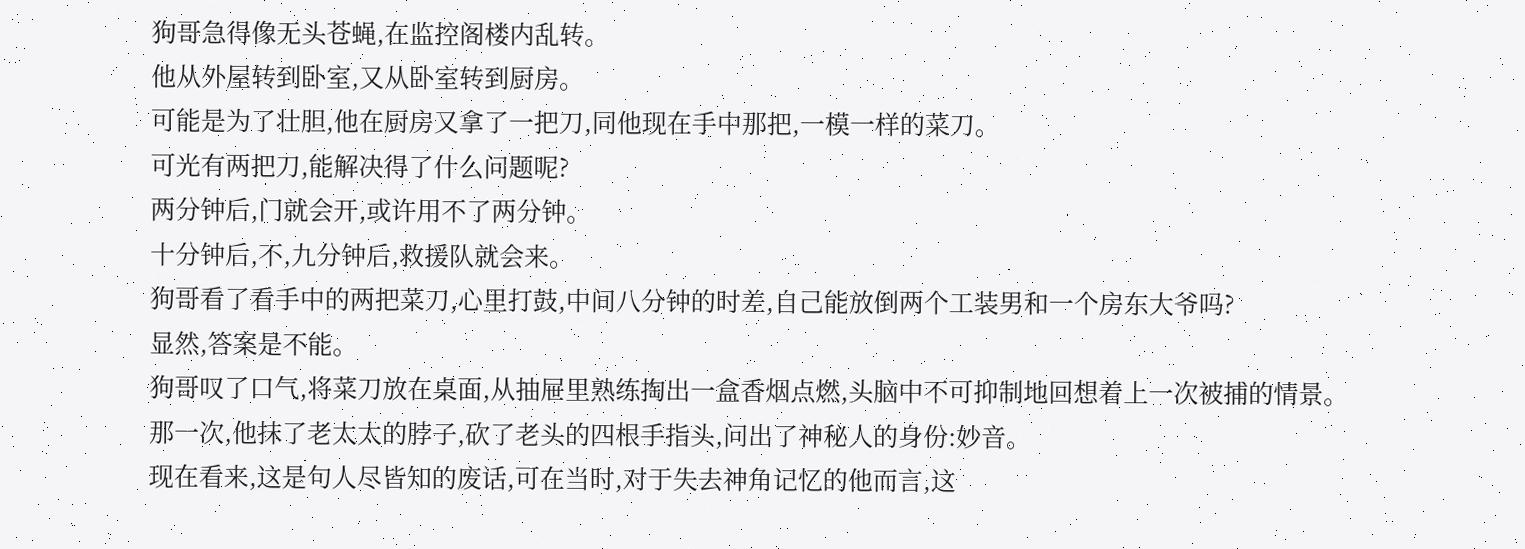狗哥急得像无头苍蝇,在监控阁楼内乱转。
他从外屋转到卧室,又从卧室转到厨房。
可能是为了壮胆,他在厨房又拿了一把刀,同他现在手中那把,一模一样的菜刀。
可光有两把刀,能解决得了什么问题呢?
两分钟后,门就会开,或许用不了两分钟。
十分钟后,不,九分钟后,救援队就会来。
狗哥看了看手中的两把菜刀,心里打鼓,中间八分钟的时差,自己能放倒两个工装男和一个房东大爷吗?
显然,答案是不能。
狗哥叹了口气,将菜刀放在桌面,从抽屉里熟练掏出一盒香烟点燃,头脑中不可抑制地回想着上一次被捕的情景。
那一次,他抹了老太太的脖子,砍了老头的四根手指头,问出了神秘人的身份:妙音。
现在看来,这是句人尽皆知的废话,可在当时,对于失去神角记忆的他而言,这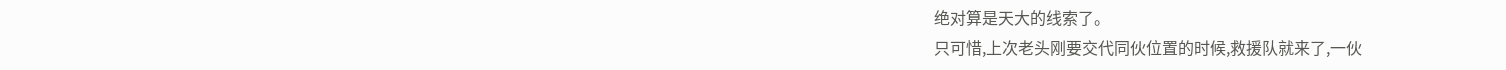绝对算是天大的线索了。
只可惜,上次老头刚要交代同伙位置的时候,救援队就来了,一伙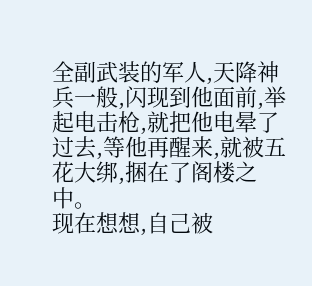全副武装的军人,天降神兵一般,闪现到他面前,举起电击枪,就把他电晕了过去,等他再醒来,就被五花大绑,捆在了阁楼之中。
现在想想,自己被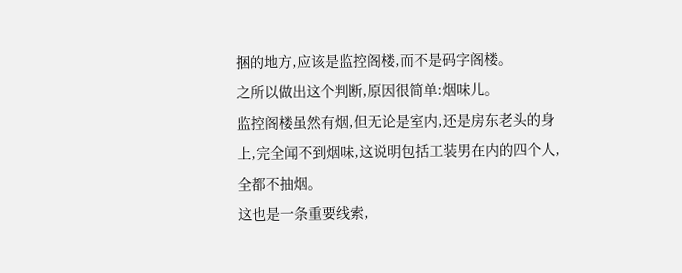捆的地方,应该是监控阁楼,而不是码字阁楼。
之所以做出这个判断,原因很简单:烟味儿。
监控阁楼虽然有烟,但无论是室内,还是房东老头的身上,完全闻不到烟味,这说明包括工装男在内的四个人,全都不抽烟。
这也是一条重要线索,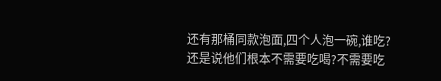还有那桶同款泡面,四个人泡一碗,谁吃?
还是说他们根本不需要吃喝?不需要吃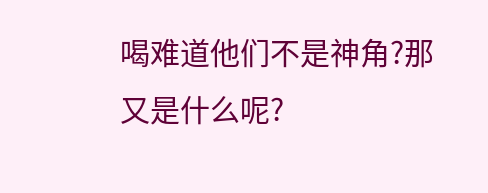喝难道他们不是神角?那又是什么呢?